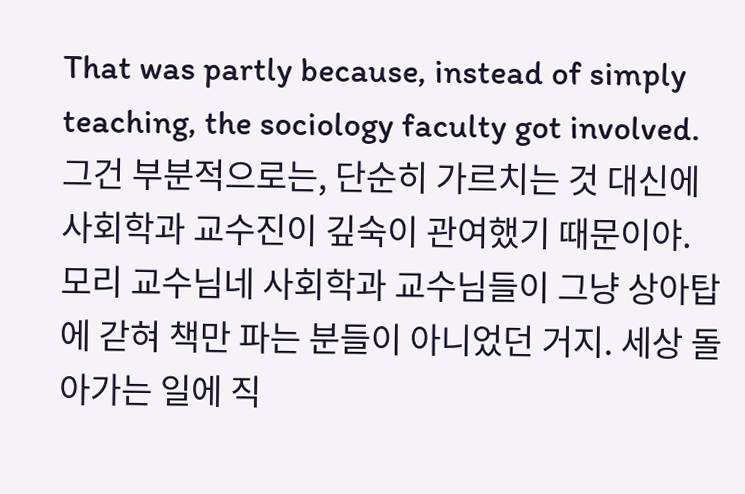That was partly because, instead of simply teaching, the sociology faculty got involved.
그건 부분적으로는, 단순히 가르치는 것 대신에 사회학과 교수진이 깊숙이 관여했기 때문이야.
모리 교수님네 사회학과 교수님들이 그냥 상아탑에 갇혀 책만 파는 분들이 아니었던 거지. 세상 돌아가는 일에 직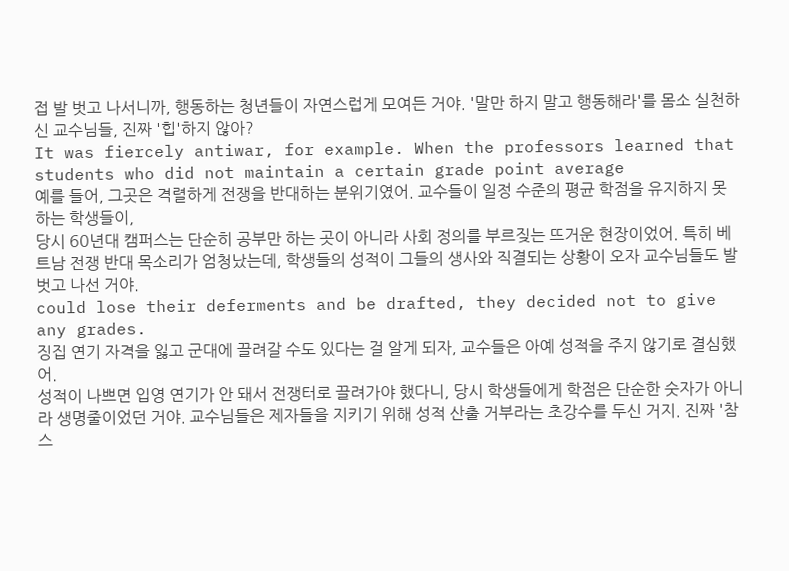접 발 벗고 나서니까, 행동하는 청년들이 자연스럽게 모여든 거야. '말만 하지 말고 행동해라'를 몸소 실천하신 교수님들, 진짜 '힙'하지 않아?
It was fiercely antiwar, for example. When the professors learned that students who did not maintain a certain grade point average
예를 들어, 그곳은 격렬하게 전쟁을 반대하는 분위기였어. 교수들이 일정 수준의 평균 학점을 유지하지 못하는 학생들이,
당시 60년대 캠퍼스는 단순히 공부만 하는 곳이 아니라 사회 정의를 부르짖는 뜨거운 현장이었어. 특히 베트남 전쟁 반대 목소리가 엄청났는데, 학생들의 성적이 그들의 생사와 직결되는 상황이 오자 교수님들도 발 벗고 나선 거야.
could lose their deferments and be drafted, they decided not to give any grades.
징집 연기 자격을 잃고 군대에 끌려갈 수도 있다는 걸 알게 되자, 교수들은 아예 성적을 주지 않기로 결심했어.
성적이 나쁘면 입영 연기가 안 돼서 전쟁터로 끌려가야 했다니, 당시 학생들에게 학점은 단순한 숫자가 아니라 생명줄이었던 거야. 교수님들은 제자들을 지키기 위해 성적 산출 거부라는 초강수를 두신 거지. 진짜 '참스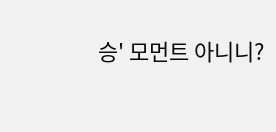승' 모먼트 아니니?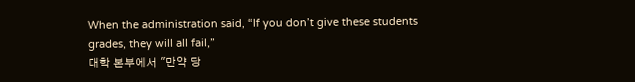When the administration said, “If you don’t give these students grades, they will all fail,”
대학 본부에서 "만약 당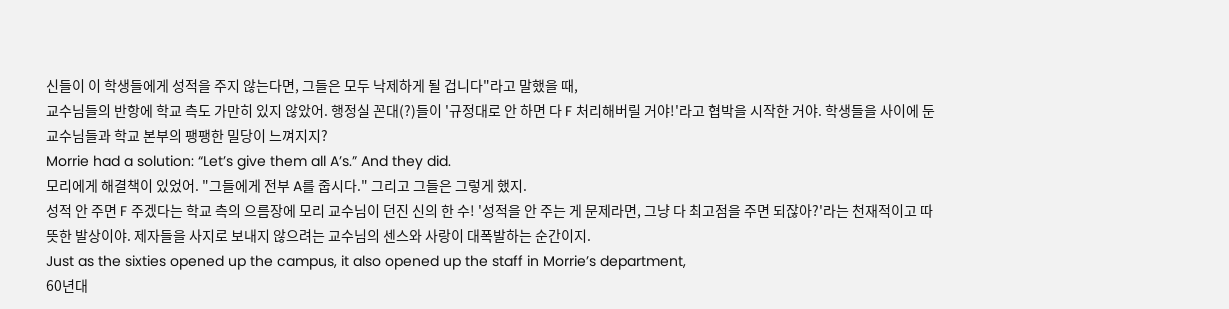신들이 이 학생들에게 성적을 주지 않는다면, 그들은 모두 낙제하게 될 겁니다"라고 말했을 때,
교수님들의 반항에 학교 측도 가만히 있지 않았어. 행정실 꼰대(?)들이 '규정대로 안 하면 다 F 처리해버릴 거야!'라고 협박을 시작한 거야. 학생들을 사이에 둔 교수님들과 학교 본부의 팽팽한 밀당이 느껴지지?
Morrie had a solution: “Let’s give them all A’s.” And they did.
모리에게 해결책이 있었어. "그들에게 전부 A를 줍시다." 그리고 그들은 그렇게 했지.
성적 안 주면 F 주겠다는 학교 측의 으름장에 모리 교수님이 던진 신의 한 수! '성적을 안 주는 게 문제라면, 그냥 다 최고점을 주면 되잖아?'라는 천재적이고 따뜻한 발상이야. 제자들을 사지로 보내지 않으려는 교수님의 센스와 사랑이 대폭발하는 순간이지.
Just as the sixties opened up the campus, it also opened up the staff in Morrie’s department,
60년대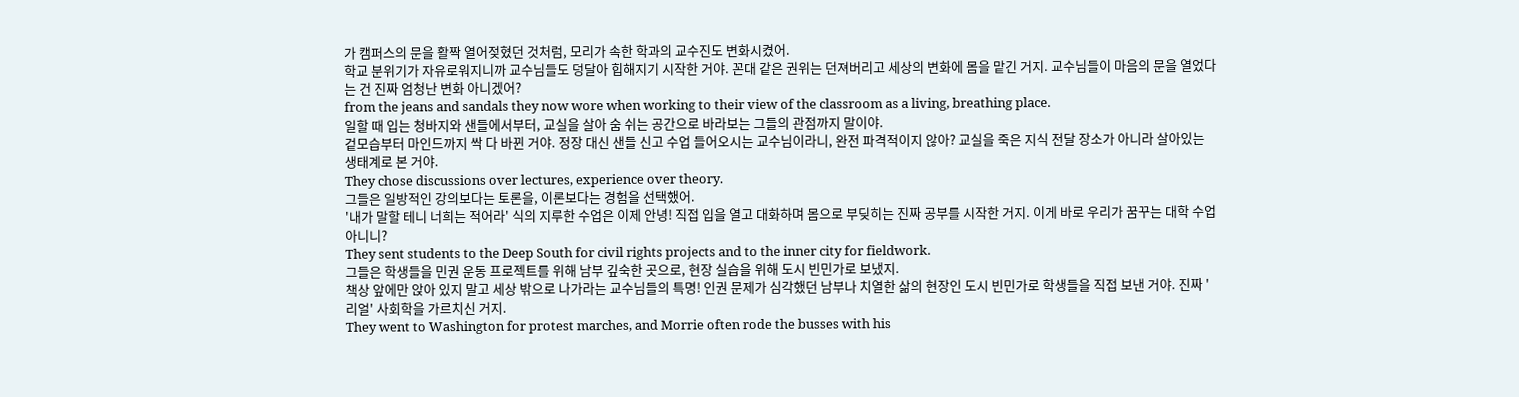가 캠퍼스의 문을 활짝 열어젖혔던 것처럼, 모리가 속한 학과의 교수진도 변화시켰어.
학교 분위기가 자유로워지니까 교수님들도 덩달아 힙해지기 시작한 거야. 꼰대 같은 권위는 던져버리고 세상의 변화에 몸을 맡긴 거지. 교수님들이 마음의 문을 열었다는 건 진짜 엄청난 변화 아니겠어?
from the jeans and sandals they now wore when working to their view of the classroom as a living, breathing place.
일할 때 입는 청바지와 샌들에서부터, 교실을 살아 숨 쉬는 공간으로 바라보는 그들의 관점까지 말이야.
겉모습부터 마인드까지 싹 다 바뀐 거야. 정장 대신 샌들 신고 수업 들어오시는 교수님이라니, 완전 파격적이지 않아? 교실을 죽은 지식 전달 장소가 아니라 살아있는 생태계로 본 거야.
They chose discussions over lectures, experience over theory.
그들은 일방적인 강의보다는 토론을, 이론보다는 경험을 선택했어.
'내가 말할 테니 너희는 적어라' 식의 지루한 수업은 이제 안녕! 직접 입을 열고 대화하며 몸으로 부딪히는 진짜 공부를 시작한 거지. 이게 바로 우리가 꿈꾸는 대학 수업 아니니?
They sent students to the Deep South for civil rights projects and to the inner city for fieldwork.
그들은 학생들을 민권 운동 프로젝트를 위해 남부 깊숙한 곳으로, 현장 실습을 위해 도시 빈민가로 보냈지.
책상 앞에만 앉아 있지 말고 세상 밖으로 나가라는 교수님들의 특명! 인권 문제가 심각했던 남부나 치열한 삶의 현장인 도시 빈민가로 학생들을 직접 보낸 거야. 진짜 '리얼' 사회학을 가르치신 거지.
They went to Washington for protest marches, and Morrie often rode the busses with his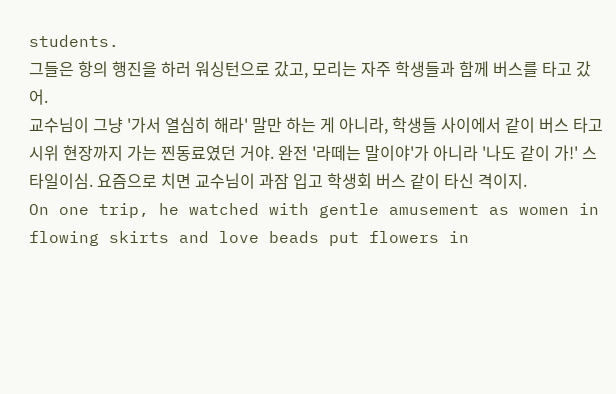students.
그들은 항의 행진을 하러 워싱턴으로 갔고, 모리는 자주 학생들과 함께 버스를 타고 갔어.
교수님이 그냥 '가서 열심히 해라' 말만 하는 게 아니라, 학생들 사이에서 같이 버스 타고 시위 현장까지 가는 찐동료였던 거야. 완전 '라떼는 말이야'가 아니라 '나도 같이 가!' 스타일이심. 요즘으로 치면 교수님이 과잠 입고 학생회 버스 같이 타신 격이지.
On one trip, he watched with gentle amusement as women in flowing skirts and love beads put flowers in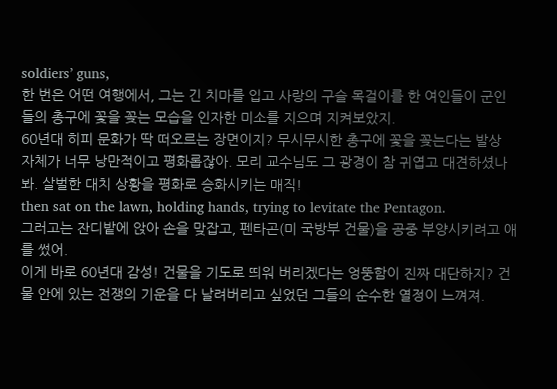soldiers’ guns,
한 번은 어떤 여행에서, 그는 긴 치마를 입고 사랑의 구슬 목걸이를 한 여인들이 군인들의 총구에 꽃을 꽂는 모습을 인자한 미소를 지으며 지켜보았지.
60년대 히피 문화가 딱 떠오르는 장면이지? 무시무시한 총구에 꽃을 꽂는다는 발상 자체가 너무 낭만적이고 평화롭잖아. 모리 교수님도 그 광경이 참 귀엽고 대견하셨나 봐. 살벌한 대치 상황을 평화로 승화시키는 매직!
then sat on the lawn, holding hands, trying to levitate the Pentagon.
그러고는 잔디밭에 앉아 손을 맞잡고, 펜타곤(미 국방부 건물)을 공중 부양시키려고 애를 썼어.
이게 바로 60년대 감성! 건물을 기도로 띄워 버리겠다는 엉뚱함이 진짜 대단하지? 건물 안에 있는 전쟁의 기운을 다 날려버리고 싶었던 그들의 순수한 열정이 느껴져.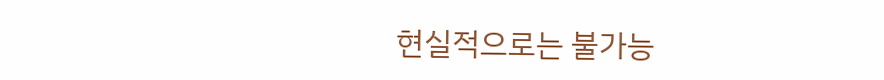현실적으로는 불가능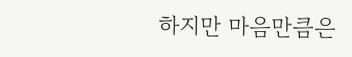하지만 마음만큼은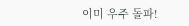이미 우주 돌파!